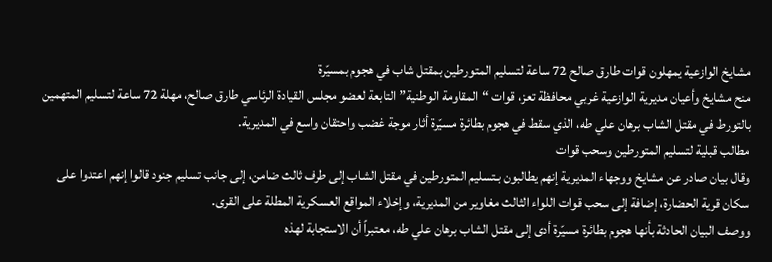مشايخ الوازعية يمهلون قوات طارق صالح 72 ساعة لتسليم المتورطين بمقتل شاب في هجوم بمسيّرة
منح مشايخ وأعيان مديرية الوازعية غربي محافظة تعز، قوات “المقاومة الوطنية” التابعة لعضو مجلس القيادة الرئاسي طارق صالح، مهلة 72 ساعة لتسليم المتهمين بالتورط في مقتل الشاب برهان علي طه، الذي سقط في هجوم بطائرة مسيّرة أثار موجة غضب واحتقان واسع في المديرية.
مطالب قبلية لتسليم المتورطين وسحب قوات
وقال بيان صادر عن مشايخ ووجهاء المديرية إنهم يطالبون بـتسليم المتورطين في مقتل الشاب إلى طرف ثالث ضامن، إلى جانب تسليم جنود قالوا إنهم اعتدوا على سكان قرية الحضارة، إضافة إلى سحب قوات اللواء الثالث مغاوير من المديرية، وإخلاء المواقع العسكرية المطلة على القرى.
ووصف البيان الحادثة بأنها هجوم بطائرة مسيّرة أدى إلى مقتل الشاب برهان علي طه، معتبراً أن الاستجابة لهذه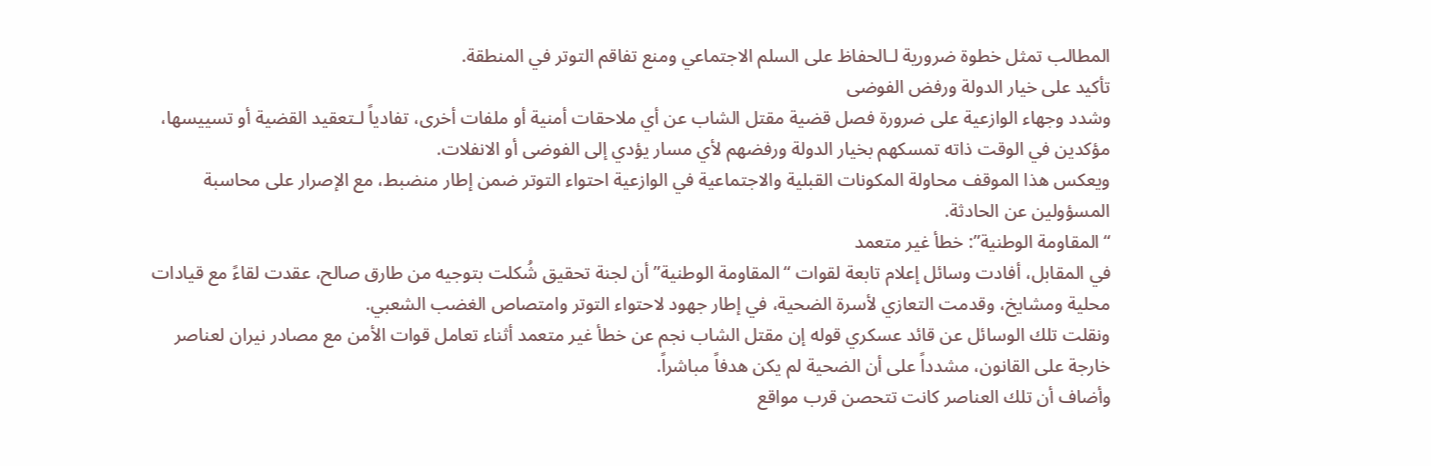المطالب تمثل خطوة ضرورية لـالحفاظ على السلم الاجتماعي ومنع تفاقم التوتر في المنطقة.
تأكيد على خيار الدولة ورفض الفوضى
وشدد وجهاء الوازعية على ضرورة فصل قضية مقتل الشاب عن أي ملاحقات أمنية أو ملفات أخرى، تفادياً لـتعقيد القضية أو تسييسها، مؤكدين في الوقت ذاته تمسكهم بخيار الدولة ورفضهم لأي مسار يؤدي إلى الفوضى أو الانفلات.
ويعكس هذا الموقف محاولة المكونات القبلية والاجتماعية في الوازعية احتواء التوتر ضمن إطار منضبط، مع الإصرار على محاسبة المسؤولين عن الحادثة.
“المقاومة الوطنية”: خطأ غير متعمد
في المقابل، أفادت وسائل إعلام تابعة لقوات “المقاومة الوطنية” أن لجنة تحقيق شُكلت بتوجيه من طارق صالح، عقدت لقاءً مع قيادات محلية ومشايخ، وقدمت التعازي لأسرة الضحية، في إطار جهود لاحتواء التوتر وامتصاص الغضب الشعبي.
ونقلت تلك الوسائل عن قائد عسكري قوله إن مقتل الشاب نجم عن خطأ غير متعمد أثناء تعامل قوات الأمن مع مصادر نيران لعناصر خارجة على القانون، مشدداً على أن الضحية لم يكن هدفاً مباشراً.
وأضاف أن تلك العناصر كانت تتحصن قرب مواقع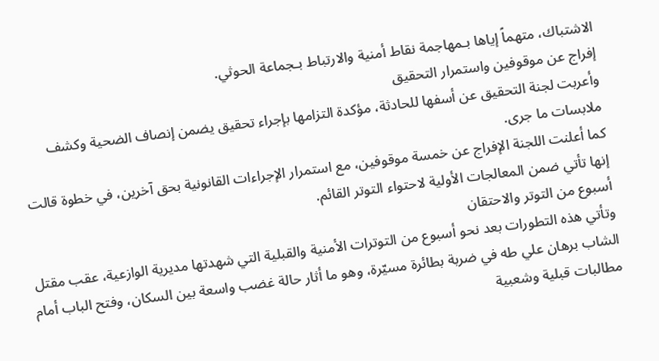الاشتباك، متهماً إياها بـمهاجمة نقاط أمنية والارتباط بـجماعة الحوثي.
إفراج عن موقوفين واستمرار التحقيق
وأعربت لجنة التحقيق عن أسفها للحادثة، مؤكدة التزامها بإجراء تحقيق يضمن إنصاف الضحية وكشف ملابسات ما جرى.
كما أعلنت اللجنة الإفراج عن خمسة موقوفين، مع استمرار الإجراءات القانونية بحق آخرين، في خطوة قالت إنها تأتي ضمن المعالجات الأولية لاحتواء التوتر القائم.
أسبوع من التوتر والاحتقان
وتأتي هذه التطورات بعد نحو أسبوع من التوترات الأمنية والقبلية التي شهدتها مديرية الوازعية، عقب مقتل الشاب برهان علي طه في ضربة بطائرة مسيّرة، وهو ما أثار حالة غضب واسعة بين السكان، وفتح الباب أمام مطالبات قبلية وشعبية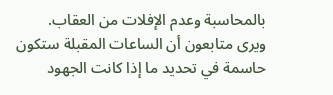بالمحاسبة وعدم الإفلات من العقاب.
ويرى متابعون أن الساعات المقبلة ستكون حاسمة في تحديد ما إذا كانت الجهود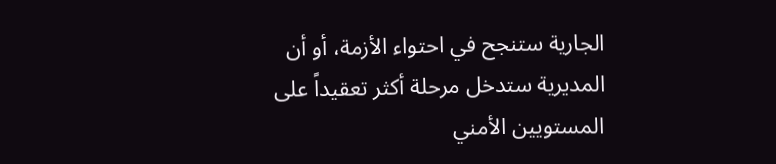الجارية ستنجح في احتواء الأزمة، أو أن المديرية ستدخل مرحلة أكثر تعقيداً على المستويين الأمني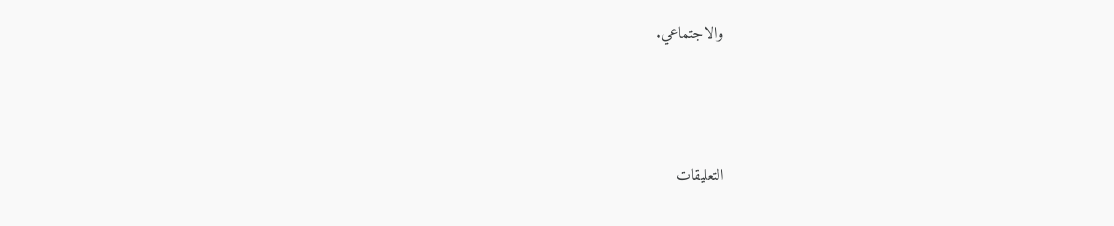والاجتماعي.




التعليقات